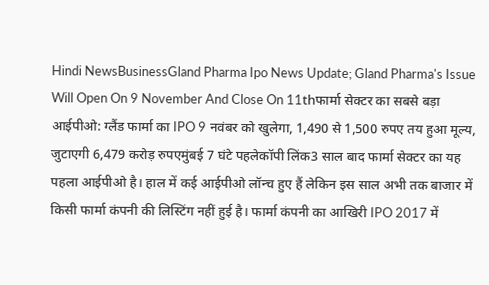Hindi NewsBusinessGland Pharma Ipo News Update; Gland Pharma's Issue Will Open On 9 November And Close On 11thफार्मा सेक्टर का सबसे बड़ा आईपीओ: ग्लैंड फार्मा का IPO 9 नवंबर को खुलेगा, 1,490 से 1,500 रुपए तय हुआ मूल्य, जुटाएगी 6,479 करोड़ रुपएमुंबई 7 घंटे पहलेकॉपी लिंक3 साल बाद फार्मा सेक्टर का यह पहला आईपीओ है। हाल में कई आईपीओ लॉन्च हुए हैं लेकिन इस साल अभी तक बाजार में किसी फार्मा कंपनी की लिस्टिंग नहीं हुई है। फार्मा कंपनी का आखिरी IPO 2017 में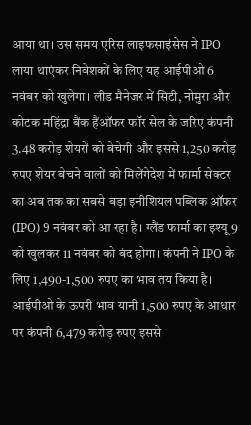आया था। उस समय एरिस लाइफसाइंसेस ने IPO लाया थाएंकर निवेशकों के लिए यह आईपीओ 6 नवंबर को खुलेगा। लीड मैनेजर में सिटी, नोमुरा और कोटक महिंद्रा बैंक हैंऑफर फॉर सेल के जरिए कंपनी 3.48 करोड़ शेयरों को बेचेगी और इससे 1,250 करोड़ रुपए शेयर बेचने वालों को मिलेंगेदेश में फार्मा सेक्टर का अब तक का सबसे बड़ा इनीशियल पब्लिक ऑफर (IPO) 9 नवंबर को आ रहा है। ग्लैंड फार्मा का इश्यू 9 को खुलकर 11 नवंबर को बंद होगा। कंपनी ने IPO के लिए 1,490-1,500 रुपए का भाव तय किया है। आईपीओ के ऊपरी भाव यानी 1,500 रुपए के आधार पर कंपनी 6,479 करोड़ रुपए इससे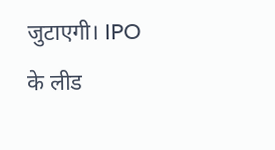जुटाएगी। IPO के लीड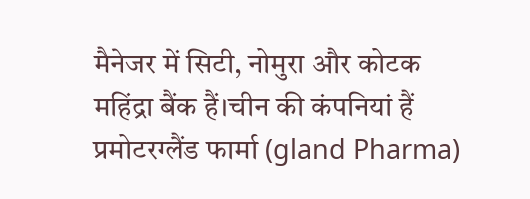मैनेजर में सिटी, नोमुरा और कोटक महिंद्रा बैंक हैं।चीन की कंपनियां हैं प्रमोटरग्लैंड फार्मा (gland Pharma)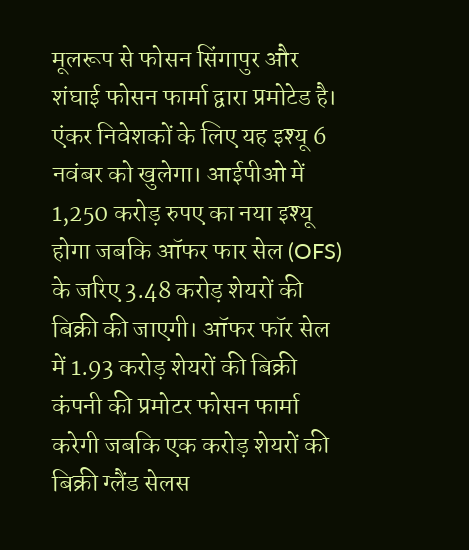मूलरूप से फोसन सिंगापुर और शंघाई फोसन फार्मा द्वारा प्रमोटेड है। एंकर निवेशकों के लिए यह इश्यू 6 नवंबर को खुलेगा। आईपीओ में 1,250 करोड़ रुपए का नया इश्यू होगा जबकि ऑफर फार सेल (OFS) के जरिए 3.48 करोड़ शेयरों की बिक्री की जाएगी। ऑफर फॉर सेल में 1.93 करोड़ शेयरों की बिक्री कंपनी की प्रमोटर फोसन फार्मा करेगी जबकि एक करोड़ शेयरों की बिक्री ग्लैंड सेलस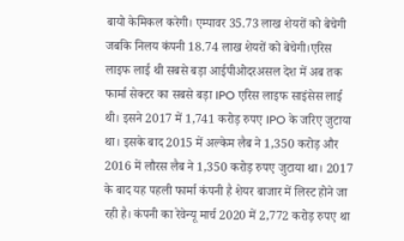बायो केमिकल करेगी। एम्पावर 35.73 लाख शेयरों को बेचेगी जबकि निलय कंपनी 18.74 लाख शेयरों को बेचेगी।एरिस लाइफ लाई थी सबसे बड़ा आईपीओदरअसल देश में अब तक फार्मा सेक्टर का सबसे बड़ा IPO एरिस लाइफ साइंसेस लाई थी। इसने 2017 में 1,741 करोड़ रुपए IPO के जरिए जुटाया था। इसके बाद 2015 में अल्केम लैब ने 1,350 करोड़ और 2016 में लौरस लैब ने 1,350 करोड़ रुपए जुटाया था। 2017 के बाद यह पहली फार्मा कंपनी है शेयर बाजार में लिस्ट होने जा रही है। कंपनी का रेवेन्यू मार्च 2020 में 2,772 करोड़ रुपए था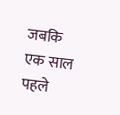जबकि एक साल पहले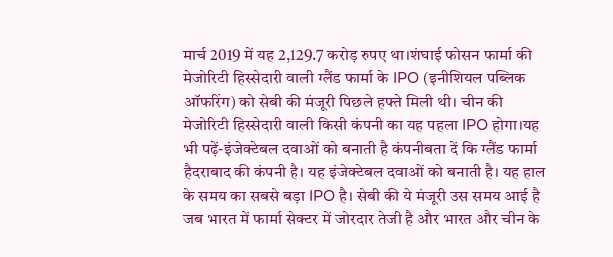मार्च 2019 में यह 2,129.7 करोड़ रुपए था।शंघाई फोसन फार्मा की मेजोरिटी हिस्सेदारी वाली ग्लैंड फार्मा के IPO (इनीशियल पब्लिक ऑफरिंग) को सेबी की मंजूरी पिछले हफ्ते मिली थी। चीन की मेजोरिटी हिस्सेदारी वाली किसी कंपनी का यह पहला IPO होगा।यह भी पढ़ें-इंजेक्टेबल दवाओं को बनाती है कंपनीबता दें कि ग्लैंड फार्मा हैदराबाद की कंपनी है। यह इंजेक्टेबल दवाओं को बनाती है। यह हाल के समय का सबसे बड़ा IPO है। सेबी की ये मंजूरी उस समय आई है जब भारत में फार्मा सेक्टर में जोरदार तेजी है और भारत और चीन के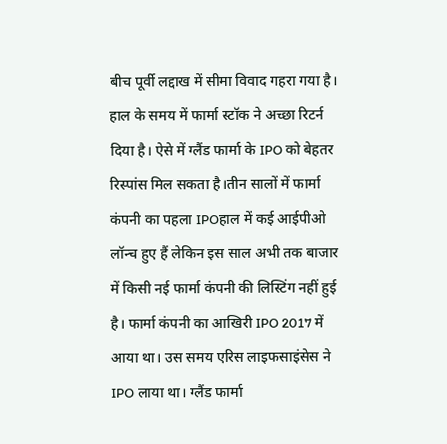बीच पूर्वी लद्दाख में सीमा विवाद गहरा गया है। हाल के समय में फार्मा स्टॉक ने अच्छा रिटर्न दिया है। ऐसे में ग्लैंड फार्मा के IPO को बेहतर रिस्पांस मिल सकता है।तीन सालों में फार्मा कंपनी का पहला IPOहाल में कई आईपीओ लॉन्च हुए हैं लेकिन इस साल अभी तक बाजार में किसी नई फार्मा कंपनी की लिस्टिंग नहीं हुई है। फार्मा कंपनी का आखिरी IPO 2017 में आया था। उस समय एरिस लाइफसाइंसेस ने IPO लाया था। ग्लैंड फार्मा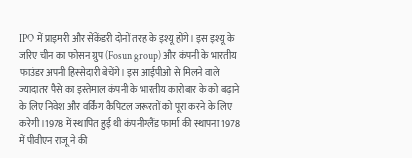IPO में प्राइमरी और सेंकेंडरी दोनों तरह के इश्यू होंगे। इस इश्यू के जरिए चीन का फोसन ग्रुप (Fosun group) और कंपनी के भारतीय फाउंडर अपनी हिस्सेदारी बेचेंगे। इस आईपीओ से मिलने वाले ज्यादातर पैसे का इस्तेमाल कंपनी के भारतीय कारोबार के को बढ़ाने के लिए निवेश और वर्किंग कैपिटल जरूरतों को पूरा करने के लिए करेगी।1978 में स्थापित हुई थी कंपनीग्लैंड फार्मा की स्थापना 1978 में पीवीएन राजू ने की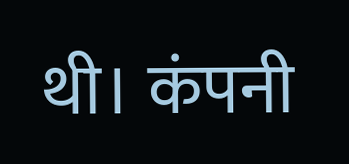थी। कंपनी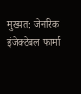मुख्यत: जेनरिक इंजेक्टेबल फार्मा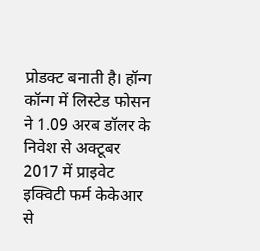प्रोडक्ट बनाती है। हॉन्ग कॉन्ग में लिस्टेड फोसन ने 1.09 अरब डॉलर के निवेश से अक्टूबर 2017 में प्राइवेट इक्विटी फर्म केकेआर से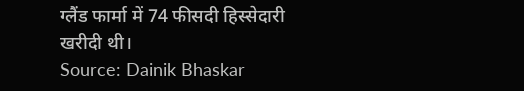ग्लैंड फार्मा में 74 फीसदी हिस्सेदारी खरीदी थी।
Source: Dainik Bhaskar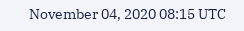November 04, 2020 08:15 UTC